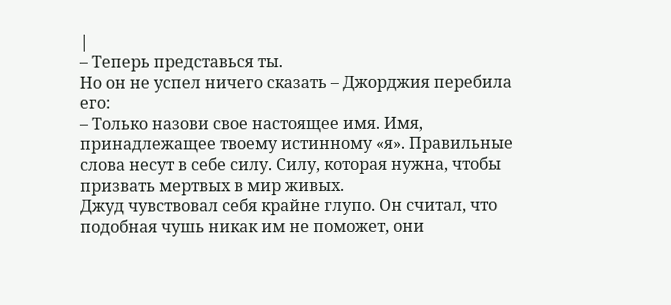|
– Теперь представься ты.
Но он не успел ничего сказать – Джорджия перебила его:
– Только назови свое настоящее имя. Имя, принадлежащее твоему истинному «я». Правильные слова несут в себе силу. Силу, которая нужна, чтобы призвать мертвых в мир живых.
Джуд чувствовал себя крайне глупо. Он считал, что подобная чушь никак им не поможет, они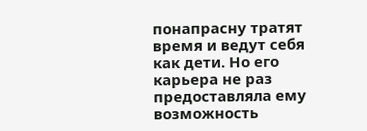понапрасну тратят время и ведут себя как дети. Но его карьера не раз предоставляла ему возможность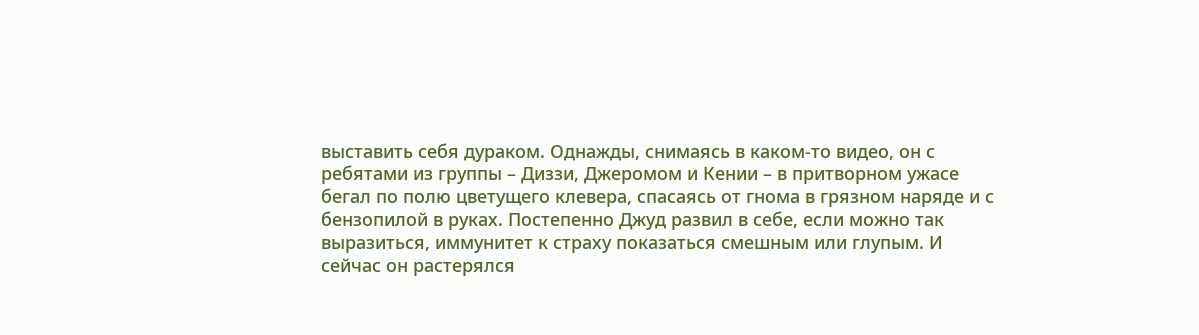выставить себя дураком. Однажды, снимаясь в каком-то видео, он с ребятами из группы – Диззи, Джеромом и Кении – в притворном ужасе бегал по полю цветущего клевера, спасаясь от гнома в грязном наряде и с бензопилой в руках. Постепенно Джуд развил в себе, если можно так выразиться, иммунитет к страху показаться смешным или глупым. И сейчас он растерялся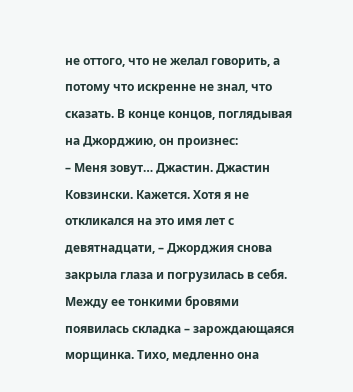не оттого, что не желал говорить, а потому что искренне не знал, что сказать. В конце концов, поглядывая на Джорджию, он произнес:
– Меня зовут… Джастин. Джастин Ковзински. Кажется. Хотя я не откликался на это имя лет с девятнадцати, – Джорджия снова закрыла глаза и погрузилась в себя. Между ее тонкими бровями появилась складка – зарождающаяся морщинка. Тихо, медленно она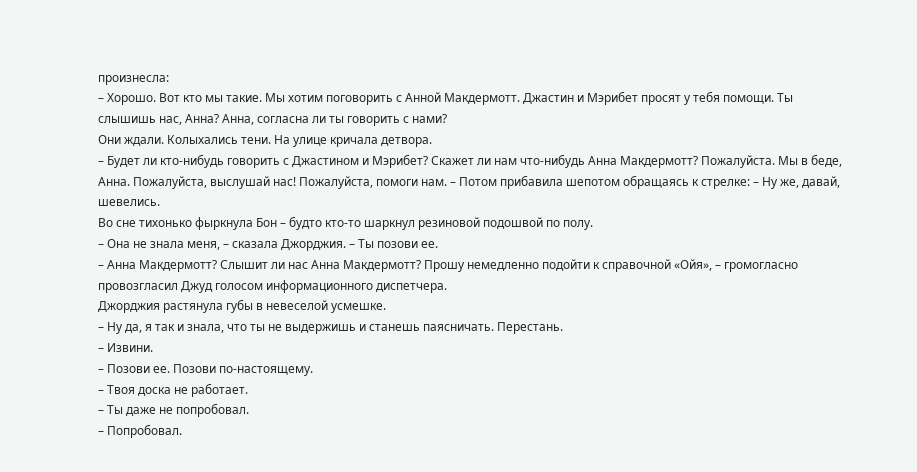произнесла:
– Хорошо. Вот кто мы такие. Мы хотим поговорить с Анной Макдермотт. Джастин и Мэрибет просят у тебя помощи. Ты слышишь нас, Анна? Анна, согласна ли ты говорить с нами?
Они ждали. Колыхались тени. На улице кричала детвора.
– Будет ли кто-нибудь говорить с Джастином и Мэрибет? Скажет ли нам что-нибудь Анна Макдермотт? Пожалуйста. Мы в беде, Анна. Пожалуйста, выслушай нас! Пожалуйста, помоги нам. – Потом прибавила шепотом обращаясь к стрелке: – Ну же, давай, шевелись.
Во сне тихонько фыркнула Бон – будто кто-то шаркнул резиновой подошвой по полу.
– Она не знала меня, – сказала Джорджия. – Ты позови ее.
– Анна Макдермотт? Слышит ли нас Анна Макдермотт? Прошу немедленно подойти к справочной «Ойя», – громогласно провозгласил Джуд голосом информационного диспетчера.
Джорджия растянула губы в невеселой усмешке.
– Ну да, я так и знала, что ты не выдержишь и станешь паясничать. Перестань.
– Извини.
– Позови ее. Позови по-настоящему.
– Твоя доска не работает.
– Ты даже не попробовал.
– Попробовал.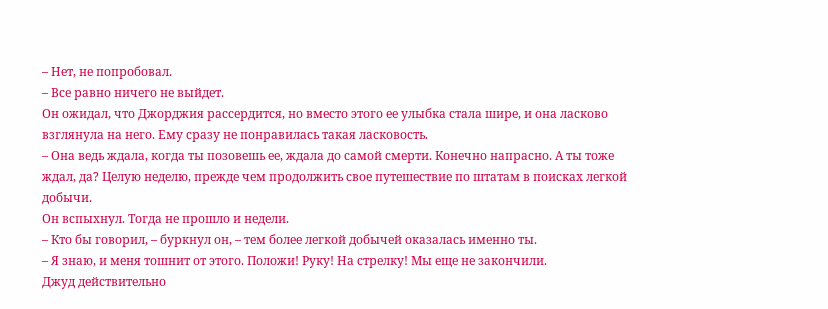– Нет, не попробовал.
– Все равно ничего не выйдет.
Он ожидал, что Джорджия рассердится, но вместо этого ее улыбка стала шире, и она ласково взглянула на него. Ему сразу не понравилась такая ласковость.
– Она ведь ждала, когда ты позовешь ее, ждала до самой смерти. Конечно напрасно. А ты тоже ждал, да? Целую неделю, прежде чем продолжить свое путешествие по штатам в поисках легкой добычи.
Он вспыхнул. Тогда не прошло и недели.
– Кто бы говорил, – буркнул он, – тем более легкой добычей оказалась именно ты.
– Я знаю, и меня тошнит от этого. Положи! Руку! На стрелку! Мы еще не закончили.
Джуд действительно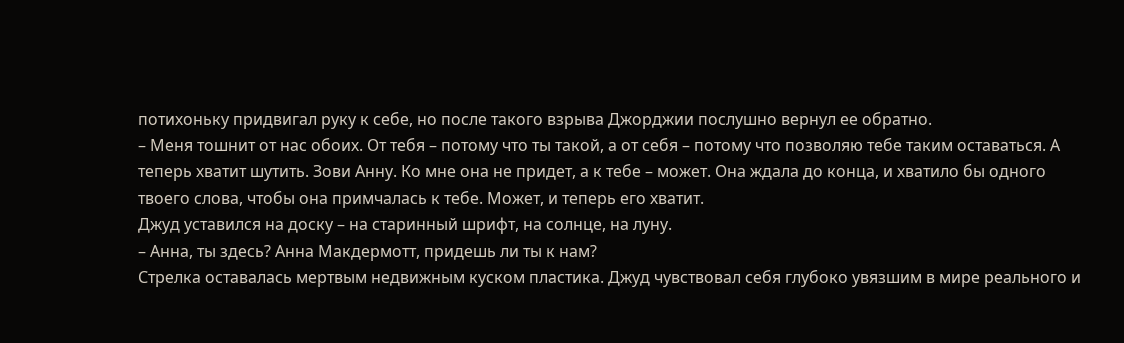потихоньку придвигал руку к себе, но после такого взрыва Джорджии послушно вернул ее обратно.
– Меня тошнит от нас обоих. От тебя – потому что ты такой, а от себя – потому что позволяю тебе таким оставаться. А теперь хватит шутить. Зови Анну. Ко мне она не придет, а к тебе – может. Она ждала до конца, и хватило бы одного твоего слова, чтобы она примчалась к тебе. Может, и теперь его хватит.
Джуд уставился на доску – на старинный шрифт, на солнце, на луну.
– Анна, ты здесь? Анна Макдермотт, придешь ли ты к нам?
Стрелка оставалась мертвым недвижным куском пластика. Джуд чувствовал себя глубоко увязшим в мире реального и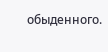обыденного.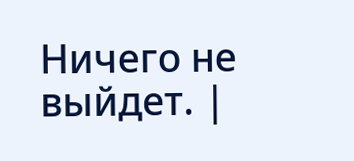Ничего не выйдет. |